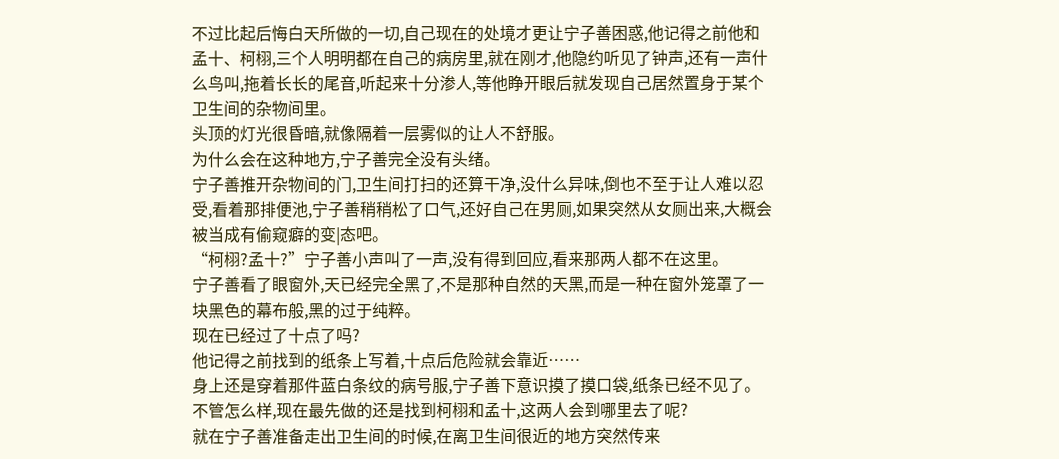不过比起后悔白天所做的一切,自己现在的处境才更让宁子善困惑,他记得之前他和孟十、柯栩,三个人明明都在自己的病房里,就在刚才,他隐约听见了钟声,还有一声什么鸟叫,拖着长长的尾音,听起来十分渗人,等他睁开眼后就发现自己居然置身于某个卫生间的杂物间里。
头顶的灯光很昏暗,就像隔着一层雾似的让人不舒服。
为什么会在这种地方,宁子善完全没有头绪。
宁子善推开杂物间的门,卫生间打扫的还算干净,没什么异味,倒也不至于让人难以忍受,看着那排便池,宁子善稍稍松了口气,还好自己在男厕,如果突然从女厕出来,大概会被当成有偷窥癖的变|态吧。
“柯栩?孟十?”宁子善小声叫了一声,没有得到回应,看来那两人都不在这里。
宁子善看了眼窗外,天已经完全黑了,不是那种自然的天黑,而是一种在窗外笼罩了一块黑色的幕布般,黑的过于纯粹。
现在已经过了十点了吗?
他记得之前找到的纸条上写着,十点后危险就会靠近……
身上还是穿着那件蓝白条纹的病号服,宁子善下意识摸了摸口袋,纸条已经不见了。
不管怎么样,现在最先做的还是找到柯栩和孟十,这两人会到哪里去了呢?
就在宁子善准备走出卫生间的时候,在离卫生间很近的地方突然传来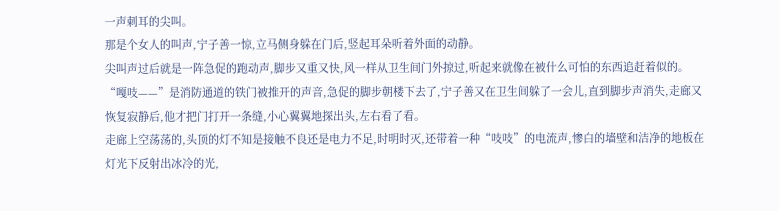一声刺耳的尖叫。
那是个女人的叫声,宁子善一惊,立马侧身躲在门后,竖起耳朵听着外面的动静。
尖叫声过后就是一阵急促的跑动声,脚步又重又快,风一样从卫生间门外掠过,听起来就像在被什么可怕的东西追赶着似的。
“嘎吱——”是消防通道的铁门被推开的声音,急促的脚步朝楼下去了,宁子善又在卫生间躲了一会儿,直到脚步声消失,走廊又恢复寂静后,他才把门打开一条缝,小心翼翼地探出头,左右看了看。
走廊上空荡荡的,头顶的灯不知是接触不良还是电力不足,时明时灭,还带着一种“吱吱”的电流声,惨白的墙壁和洁净的地板在灯光下反射出冰冷的光,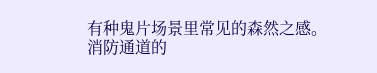有种鬼片场景里常见的森然之感。
消防通道的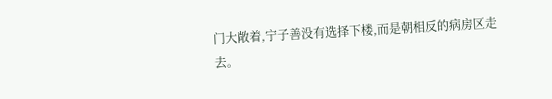门大敞着,宁子善没有选择下楼,而是朝相反的病房区走去。